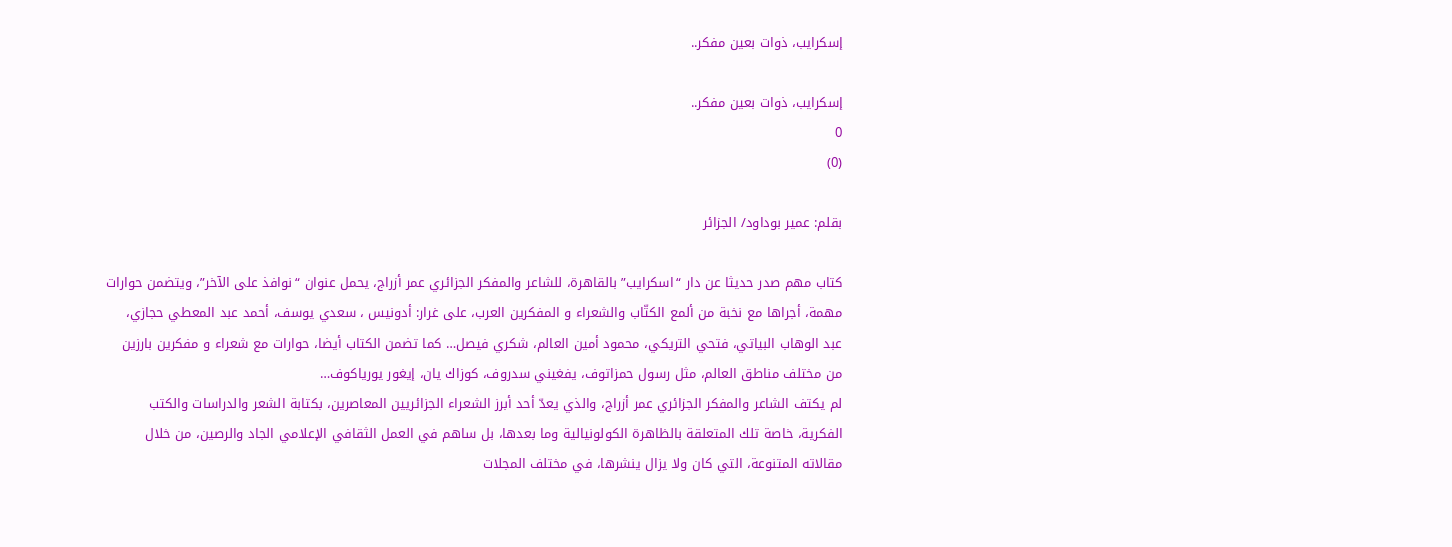إسكرايب، ذوات بعين مفكر..

إسكرايب، ذوات بعين مفكر..
0
(0)

بقلم: عمير بوداود/ الجزائر

كتاب مهم صدر حديثا عن دار “اسكرايب” بالقاهرة، للشاعر والمفكر الجزائري عمر أزراج، يحمل عنوان “نوافذ على الآخر”، ويتضمن حوارات مهمة، أجراها مع نخبة من ألمع الكتّاب والشعراء و المفكرين العرب، على غرار: أدونيس ، سعدي يوسف، أحمد عبد المعطي حجازي، عبد الوهاب البياتي، فتحي التريكي، محمود أمين العالم، شكري فيصل… كما تضمن الكتاب أيضا، حوارات مع شعراء و مفكرين بارزين من مختلف مناطق العالم، مثل رسول حمزاتوف، يفغيني سدروف، كوزاك يان، إيغور يورياكوف…
لم يكتف الشاعر والمفكر الجزائري عمر أزراج، والذي يعدّ أحد أبرز الشعراء الجزائريين المعاصرين، بكتابة الشعر والدراسات والكتب الفكرية، خاصة تلك المتعلقة بالظاهرة الكولونيالية وما بعدها، بل ساهم في العمل الثقافي الإعلامي الجاد والرصين، من خلال مقالاته المتنوعة، التي كان ولا يزال ينشرها، في مختلف المجلات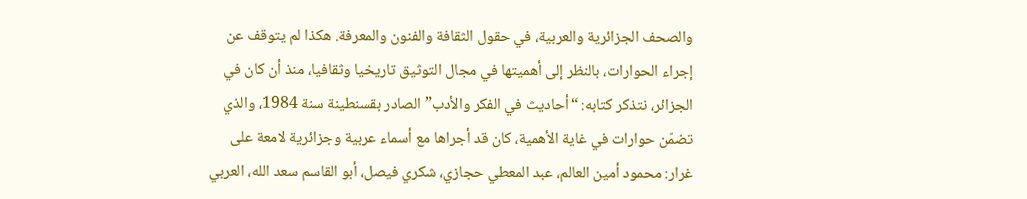والصحف الجزائرية والعربية، في حقول الثقافة والفنون والمعرفة. هكذا لم يتوقف عن إجراء الحوارات، بالنظر إلى أهميتها في مجال التوثيق تاريخيا وثقافيا، منذ أن كان في الجزائر، نتذكر كتابه: “أحاديث في الفكر والأدب” الصادر بقسنطينة سنة 1984، والذي تضمّن حوارات في غاية الأهمية، كان قد أجراها مع أسماء عربية وجزائرية لامعة على غرار: محمود أمين العالم، عبد المعطي حجازي، شكري فيصل، أبو القاسم سعد الله، العربي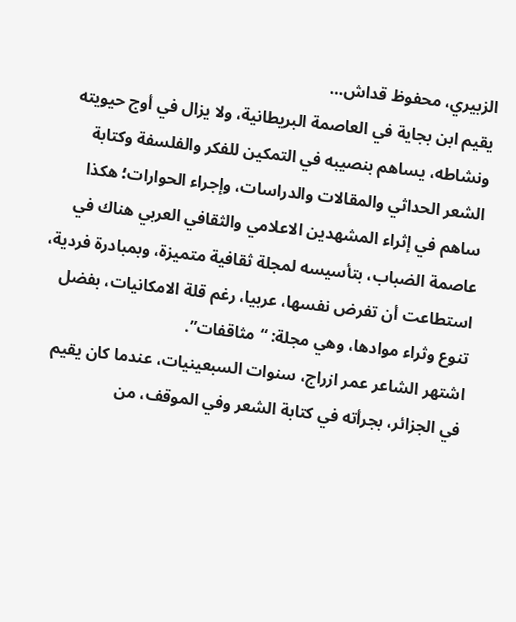الزبيري، محفوظ قداش…
يقيم ابن بجاية في العاصمة البريطانية، ولا يزال في أوج حيويته ونشاطه، يساهم بنصيبه في التمكين للفكر والفلسفة وكتابة الشعر الحداثي والمقالات والدراسات، وإجراء الحوارات؛ هكذا ساهم في إثراء المشهدين الاعلامي والثقافي العربي هناك في عاصمة الضباب، بتأسيسه لمجلة ثقافية متميزة، وبمبادرة فردية، استطاعت أن تفرض نفسها، عربيا، رغم قلة الامكانيات، بفضل تنوع وثراء موادها، وهي مجلة: “مثاقفات”.
اشتهر الشاعر عمر ازراج، سنوات السبعينيات، عندما كان يقيم في الجزائر، بجرأته في كتابة الشعر وفي الموقف، من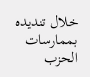خلال تنديده بممارسات الحزب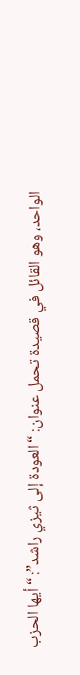الواحد، وهو القائل في قصيدة تحمل عنوان: “العودة إلى ثيزي راشد”: “أيها الحزب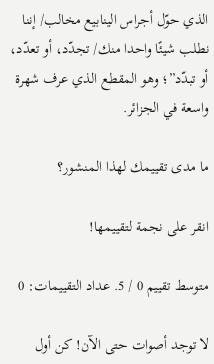الذي حوّل أجراس الينابيع مخالب/ إننا نطلب شيئًا واحدا منك/ تجدّد، أو تعدّد، أو تبدّد”؛ وهو المقطع الذي عرف شهرة واسعة في الجزائر.

ما مدى تقييمك لهذا المنشور؟

انقر على نجمة لتقييمها!

متوسط تقييم 0 / 5. عداد التقييمات: 0

لا توجد أصوات حتى الآن! كن أول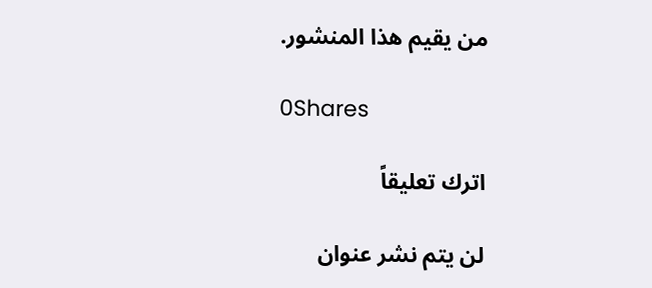من يقيم هذا المنشور.

0Shares

اترك تعليقاً

لن يتم نشر عنوان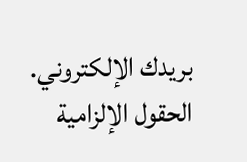بريدك الإلكتروني. الحقول الإلزامية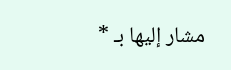مشار إليها بـ *